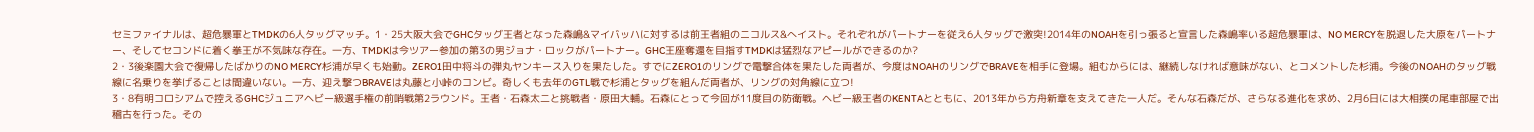セミファイナルは、超危暴軍とTMDKの6人タッグマッチ。1・25大阪大会でGHCタッグ王者となった森嶋&マイバッハに対するは前王者組のニコルス&へイスト。それぞれがパートナーを従え6人タッグで激突!2014年のNOAHを引っ張ると宣言した森嶋率いる超危暴軍は、NO MERCYを脱退した大原をパートナー、そしてセコンドに着く拳王が不気味な存在。一方、TMDKは今ツアー参加の第3の男ジョナ・ロックがパートナー。GHC王座奪還を目指すTMDKは猛烈なアピールができるのか?
2・3後楽園大会で復帰したばかりのNO MERCY杉浦が早くも始動。ZERO1田中将斗の弾丸ヤンキース入りを果たした。すでにZERO1のリングで電撃合体を果たした両者が、今度はNOAHのリングでBRAVEを相手に登場。組むからには、継続しなければ意味がない、とコメントした杉浦。今後のNOAHのタッグ戦線に名乗りを挙げることは間違いない。一方、迎え撃つBRAVEは丸藤と小峠のコンビ。奇しくも去年のGTL戦で杉浦とタッグを組んだ両者が、リングの対角線に立つ!
3・8有明コロシアムで控えるGHCジュニアヘビー級選手権の前哨戦第2ラウンド。王者・石森太二と挑戦者・原田大輔。石森にとって今回が11度目の防衛戦。ヘビー級王者のKENTAとともに、2013年から方舟新章を支えてきた一人だ。そんな石森だが、さらなる進化を求め、2月6日には大相撲の尾車部屋で出稽古を行った。その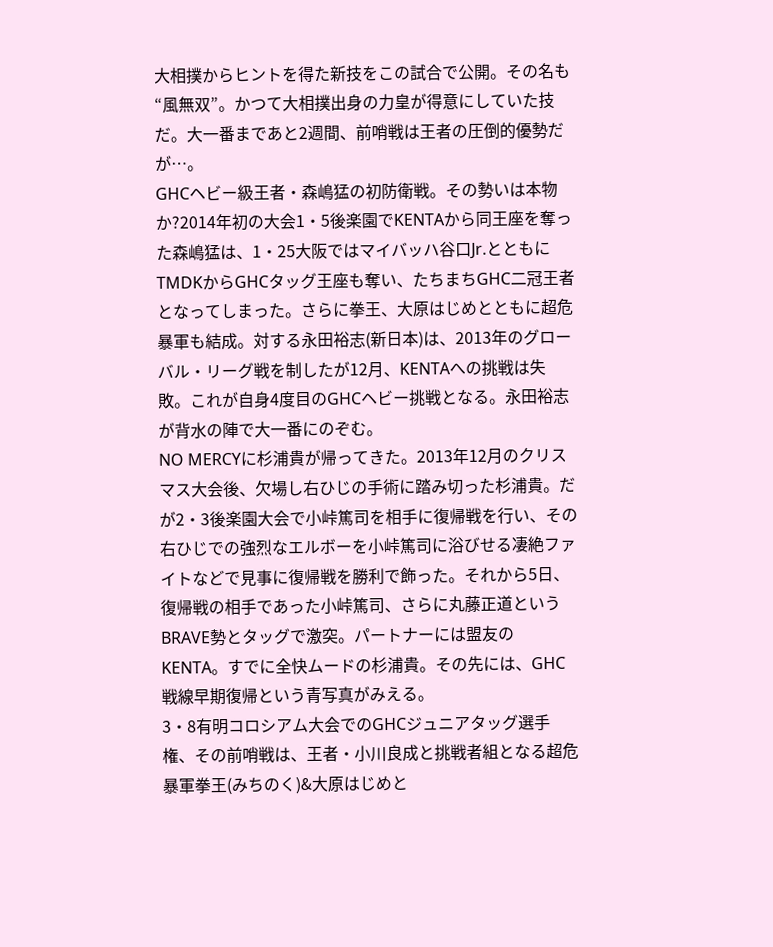大相撲からヒントを得た新技をこの試合で公開。その名も“風無双”。かつて大相撲出身の力皇が得意にしていた技だ。大一番まであと2週間、前哨戦は王者の圧倒的優勢だが…。
GHCヘビー級王者・森嶋猛の初防衛戦。その勢いは本物か?2014年初の大会1・5後楽園でKENTAから同王座を奪った森嶋猛は、1・25大阪ではマイバッハ谷口Jr.とともにTMDKからGHCタッグ王座も奪い、たちまちGHC二冠王者となってしまった。さらに拳王、大原はじめとともに超危暴軍も結成。対する永田裕志(新日本)は、2013年のグローバル・リーグ戦を制したが12月、KENTAへの挑戦は失敗。これが自身4度目のGHCヘビー挑戦となる。永田裕志が背水の陣で大一番にのぞむ。
NO MERCYに杉浦貴が帰ってきた。2013年12月のクリスマス大会後、欠場し右ひじの手術に踏み切った杉浦貴。だが2・3後楽園大会で小峠篤司を相手に復帰戦を行い、その右ひじでの強烈なエルボーを小峠篤司に浴びせる凄絶ファイトなどで見事に復帰戦を勝利で飾った。それから5日、復帰戦の相手であった小峠篤司、さらに丸藤正道というBRAVE勢とタッグで激突。パートナーには盟友のKENTA。すでに全快ムードの杉浦貴。その先には、GHC戦線早期復帰という青写真がみえる。
3・8有明コロシアム大会でのGHCジュニアタッグ選手権、その前哨戦は、王者・小川良成と挑戦者組となる超危暴軍拳王(みちのく)&大原はじめと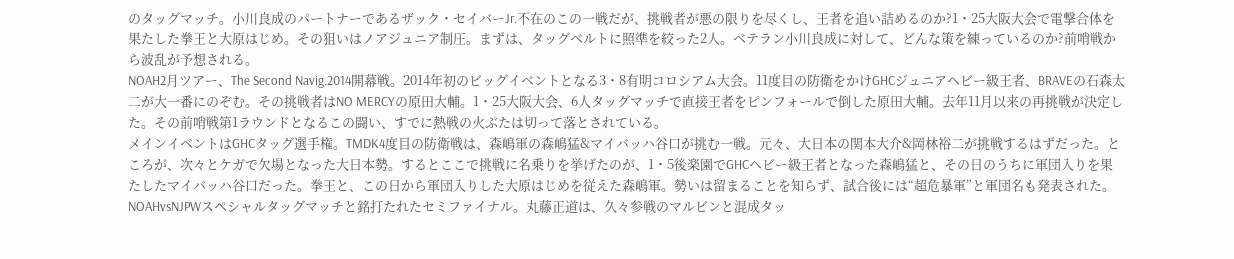のタッグマッチ。小川良成のパートナーであるザック・セイバーJr.不在のこの一戦だが、挑戦者が悪の限りを尽くし、王者を追い詰めるのか?1・25大阪大会で電撃合体を果たした拳王と大原はじめ。その狙いはノアジュニア制圧。まずは、タッグベルトに照準を絞った2人。ベテラン小川良成に対して、どんな策を練っているのか?前哨戦から波乱が予想される。
NOAH2月ツアー、The Second Navig.2014開幕戦。2014年初のビッグイベントとなる3・8有明コロシアム大会。11度目の防衛をかけGHCジュニアヘビー級王者、BRAVEの石森太二が大一番にのぞむ。その挑戦者はNO MERCYの原田大輔。1・25大阪大会、6人タッグマッチで直接王者をピンフォールで倒した原田大輔。去年11月以来の再挑戦が決定した。その前哨戦第1ラウンドとなるこの闘い、すでに熱戦の火ぶたは切って落とされている。
メインイベントはGHCタッグ選手権。TMDK4度目の防衛戦は、森嶋軍の森嶋猛&マイバッハ谷口が挑む一戦。元々、大日本の関本大介&岡林裕二が挑戦するはずだった。ところが、次々とケガで欠場となった大日本勢。するとここで挑戦に名乗りを挙げたのが、1・5後楽園でGHCヘビー級王者となった森嶋猛と、その日のうちに軍団入りを果たしたマイバッハ谷口だった。拳王と、この日から軍団入りした大原はじめを従えた森嶋軍。勢いは留まることを知らず、試合後には“超危暴軍”と軍団名も発表された。
NOAHvsNJPWスペシャルタッグマッチと銘打たれたセミファイナル。丸藤正道は、久々参戦のマルビンと混成タッ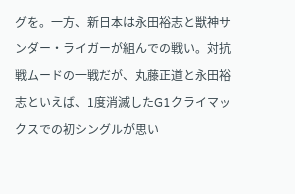グを。一方、新日本は永田裕志と獣神サンダー・ライガーが組んでの戦い。対抗戦ムードの一戦だが、丸藤正道と永田裕志といえば、1度消滅したG1クライマックスでの初シングルが思い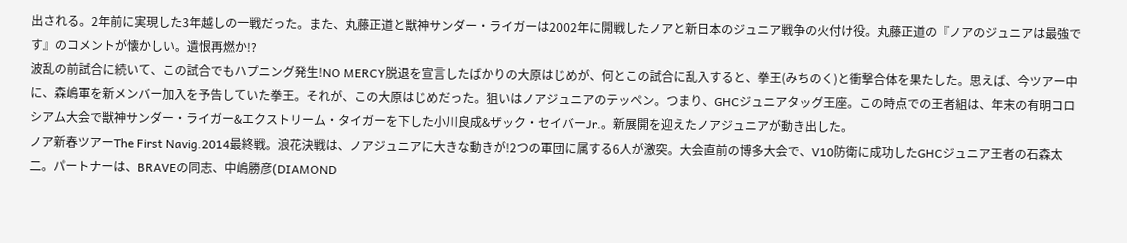出される。2年前に実現した3年越しの一戦だった。また、丸藤正道と獣神サンダー・ライガーは2002年に開戦したノアと新日本のジュニア戦争の火付け役。丸藤正道の『ノアのジュニアは最強です』のコメントが懐かしい。遺恨再燃か!?
波乱の前試合に続いて、この試合でもハプニング発生!NO MERCY脱退を宣言したばかりの大原はじめが、何とこの試合に乱入すると、拳王(みちのく)と衝撃合体を果たした。思えば、今ツアー中に、森嶋軍を新メンバー加入を予告していた拳王。それが、この大原はじめだった。狙いはノアジュニアのテッペン。つまり、GHCジュニアタッグ王座。この時点での王者組は、年末の有明コロシアム大会で獣神サンダー・ライガー&エクストリーム・タイガーを下した小川良成&ザック・セイバーJr.。新展開を迎えたノアジュニアが動き出した。
ノア新春ツアーThe First Navig.2014最終戦。浪花決戦は、ノアジュニアに大きな動きが!2つの軍団に属する6人が激突。大会直前の博多大会で、V10防衛に成功したGHCジュニア王者の石森太二。パートナーは、BRAVEの同志、中嶋勝彦(DIAMOND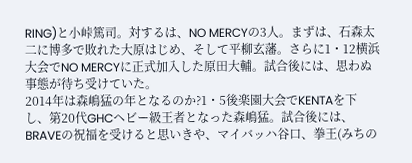RING)と小峠篤司。対するは、NO MERCYの3人。まずは、石森太二に博多で敗れた大原はじめ、そして平柳玄藩。さらに1・12横浜大会でNO MERCYに正式加入した原田大輔。試合後には、思わぬ事態が待ち受けていた。
2014年は森嶋猛の年となるのか?1・5後楽園大会でKENTAを下し、第20代GHCヘビー級王者となった森嶋猛。試合後には、BRAVEの祝福を受けると思いきや、マイバッハ谷口、拳王(みちの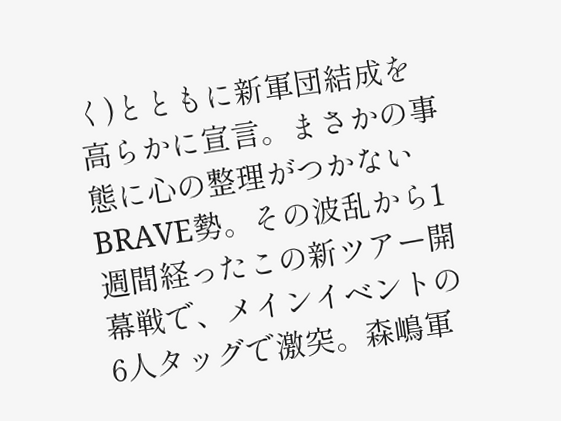く)とともに新軍団結成を高らかに宣言。まさかの事態に心の整理がつかないBRAVE勢。その波乱から1週間経ったこの新ツアー開幕戦で、メインイベントの6人タッグで激突。森嶋軍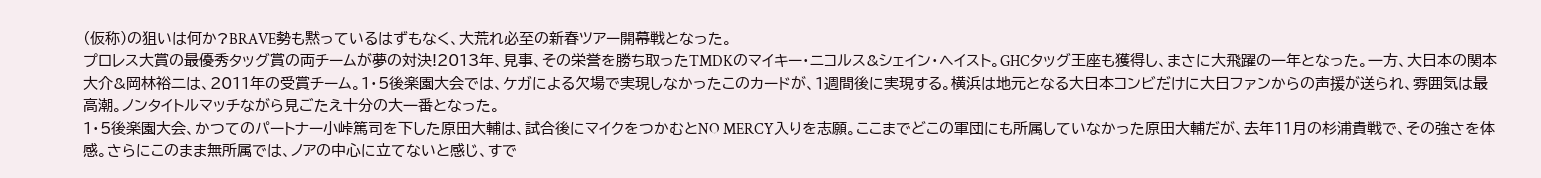(仮称)の狙いは何か?BRAVE勢も黙っているはずもなく、大荒れ必至の新春ツアー開幕戦となった。
プロレス大賞の最優秀タッグ賞の両チームが夢の対決!2013年、見事、その栄誉を勝ち取ったTMDKのマイキー・ニコルス&シェイン・へイスト。GHCタッグ王座も獲得し、まさに大飛躍の一年となった。一方、大日本の関本大介&岡林裕二は、2011年の受賞チーム。1・5後楽園大会では、ケガによる欠場で実現しなかったこのカードが、1週間後に実現する。横浜は地元となる大日本コンビだけに大日ファンからの声援が送られ、雰囲気は最高潮。ノンタイトルマッチながら見ごたえ十分の大一番となった。
1・5後楽園大会、かつてのパートナー小峠篤司を下した原田大輔は、試合後にマイクをつかむとNO MERCY入りを志願。ここまでどこの軍団にも所属していなかった原田大輔だが、去年11月の杉浦貴戦で、その強さを体感。さらにこのまま無所属では、ノアの中心に立てないと感じ、すで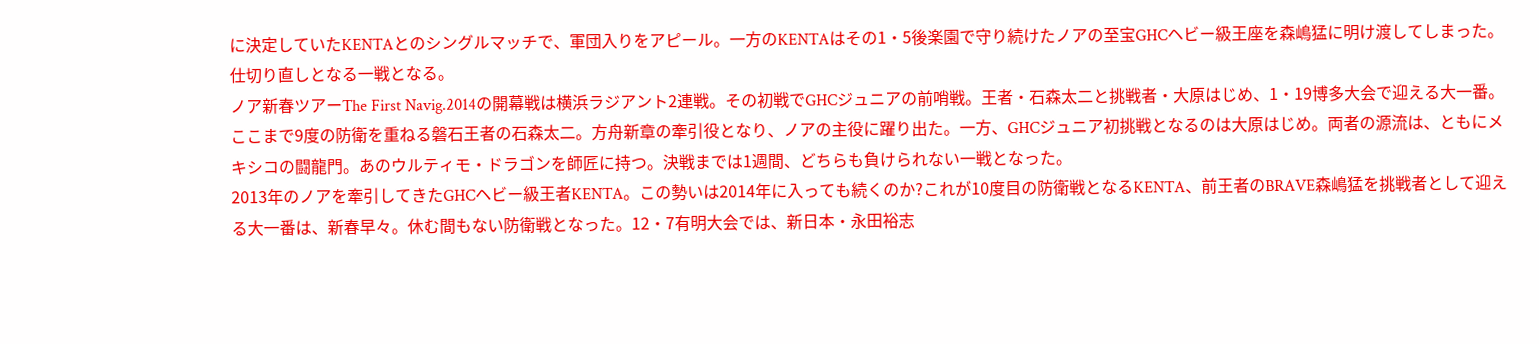に決定していたKENTAとのシングルマッチで、軍団入りをアピール。一方のKENTAはその1・5後楽園で守り続けたノアの至宝GHCヘビー級王座を森嶋猛に明け渡してしまった。仕切り直しとなる一戦となる。
ノア新春ツアーThe First Navig.2014の開幕戦は横浜ラジアント2連戦。その初戦でGHCジュニアの前哨戦。王者・石森太二と挑戦者・大原はじめ、1・19博多大会で迎える大一番。ここまで9度の防衛を重ねる磐石王者の石森太二。方舟新章の牽引役となり、ノアの主役に躍り出た。一方、GHCジュニア初挑戦となるのは大原はじめ。両者の源流は、ともにメキシコの闘龍門。あのウルティモ・ドラゴンを師匠に持つ。決戦までは1週間、どちらも負けられない一戦となった。
2013年のノアを牽引してきたGHCヘビー級王者KENTA。この勢いは2014年に入っても続くのか?これが10度目の防衛戦となるKENTA、前王者のBRAVE森嶋猛を挑戦者として迎える大一番は、新春早々。休む間もない防衛戦となった。12・7有明大会では、新日本・永田裕志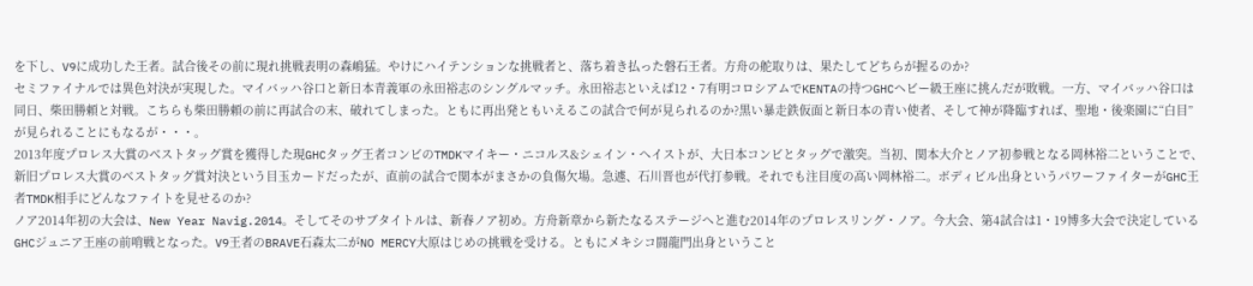を下し、V9に成功した王者。試合後その前に現れ挑戦表明の森嶋猛。やけにハイテンションな挑戦者と、落ち着き払った磐石王者。方舟の舵取りは、果たしてどちらが握るのか?
セミファイナルでは異色対決が実現した。マイバッハ谷口と新日本青義軍の永田裕志のシングルマッチ。永田裕志といえば12・7有明コロシアムでKENTAの持つGHCヘビー級王座に挑んだが敗戦。一方、マイバッハ谷口は同日、柴田勝頼と対戦。こちらも柴田勝頼の前に再試合の末、破れてしまった。ともに再出発ともいえるこの試合で何が見られるのか?黒い暴走鉄仮面と新日本の青い使者、そして神が降臨すれば、聖地・後楽園に“白目”が見られることにもなるが・・・。
2013年度プロレス大賞のベストタッグ賞を獲得した現GHCタッグ王者コンビのTMDKマイキー・ニコルス&シェイン・へイストが、大日本コンビとタッグで激突。当初、関本大介とノア初参戦となる岡林裕二ということで、新旧プロレス大賞のベストタッグ賞対決という目玉カードだったが、直前の試合で関本がまさかの負傷欠場。急遽、石川晋也が代打参戦。それでも注目度の高い岡林裕二。ボディビル出身というパワーファイターがGHC王者TMDK相手にどんなファイトを見せるのか?
ノア2014年初の大会は、New Year Navig.2014。そしてそのサブタイトルは、新春ノア初め。方舟新章から新たなるステージへと進む2014年のプロレスリング・ノア。今大会、第4試合は1・19博多大会で決定しているGHCジュニア王座の前哨戦となった。V9王者のBRAVE石森太二がNO MERCY大原はじめの挑戦を受ける。ともにメキシコ闘龍門出身ということ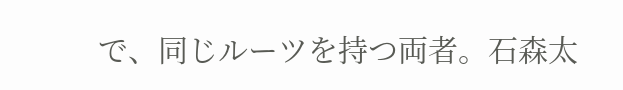で、同じルーツを持つ両者。石森太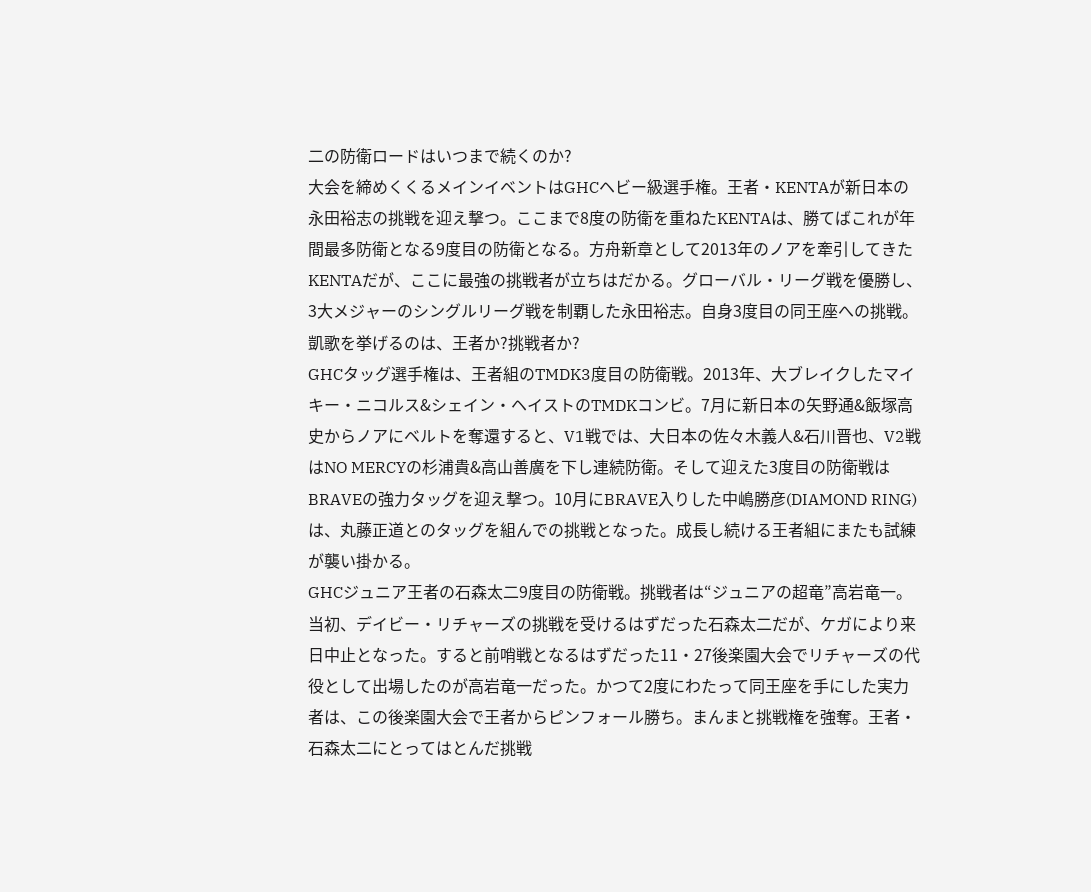二の防衛ロードはいつまで続くのか?
大会を締めくくるメインイベントはGHCヘビー級選手権。王者・KENTAが新日本の永田裕志の挑戦を迎え撃つ。ここまで8度の防衛を重ねたKENTAは、勝てばこれが年間最多防衛となる9度目の防衛となる。方舟新章として2013年のノアを牽引してきたKENTAだが、ここに最強の挑戦者が立ちはだかる。グローバル・リーグ戦を優勝し、3大メジャーのシングルリーグ戦を制覇した永田裕志。自身3度目の同王座への挑戦。凱歌を挙げるのは、王者か?挑戦者か?
GHCタッグ選手権は、王者組のTMDK3度目の防衛戦。2013年、大ブレイクしたマイキー・ニコルス&シェイン・ヘイストのTMDKコンビ。7月に新日本の矢野通&飯塚高史からノアにベルトを奪還すると、V1戦では、大日本の佐々木義人&石川晋也、V2戦はNO MERCYの杉浦貴&高山善廣を下し連続防衛。そして迎えた3度目の防衛戦はBRAVEの強力タッグを迎え撃つ。10月にBRAVE入りした中嶋勝彦(DIAMOND RING)は、丸藤正道とのタッグを組んでの挑戦となった。成長し続ける王者組にまたも試練が襲い掛かる。
GHCジュニア王者の石森太二9度目の防衛戦。挑戦者は“ジュニアの超竜”高岩竜一。当初、デイビー・リチャーズの挑戦を受けるはずだった石森太二だが、ケガにより来日中止となった。すると前哨戦となるはずだった11・27後楽園大会でリチャーズの代役として出場したのが高岩竜一だった。かつて2度にわたって同王座を手にした実力者は、この後楽園大会で王者からピンフォール勝ち。まんまと挑戦権を強奪。王者・石森太二にとってはとんだ挑戦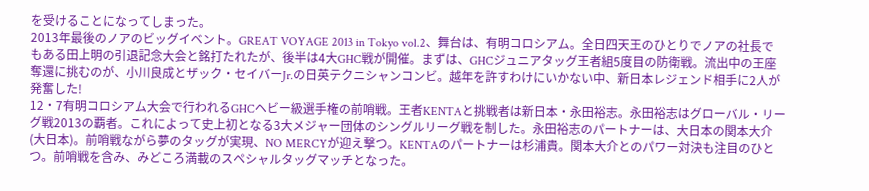を受けることになってしまった。
2013年最後のノアのビッグイベント。GREAT VOYAGE 2013 in Tokyo vol.2、舞台は、有明コロシアム。全日四天王のひとりでノアの社長でもある田上明の引退記念大会と銘打たれたが、後半は4大GHC戦が開催。まずは、GHCジュニアタッグ王者組5度目の防衛戦。流出中の王座奪還に挑むのが、小川良成とザック・セイバーJr.の日英テクニシャンコンビ。越年を許すわけにいかない中、新日本レジェンド相手に2人が発奮した!
12・7有明コロシアム大会で行われるGHCヘビー級選手権の前哨戦。王者KENTAと挑戦者は新日本・永田裕志。永田裕志はグローバル・リーグ戦2013の覇者。これによって史上初となる3大メジャー団体のシングルリーグ戦を制した。永田裕志のパートナーは、大日本の関本大介(大日本)。前哨戦ながら夢のタッグが実現、NO MERCYが迎え撃つ。KENTAのパートナーは杉浦貴。関本大介とのパワー対決も注目のひとつ。前哨戦を含み、みどころ満載のスペシャルタッグマッチとなった。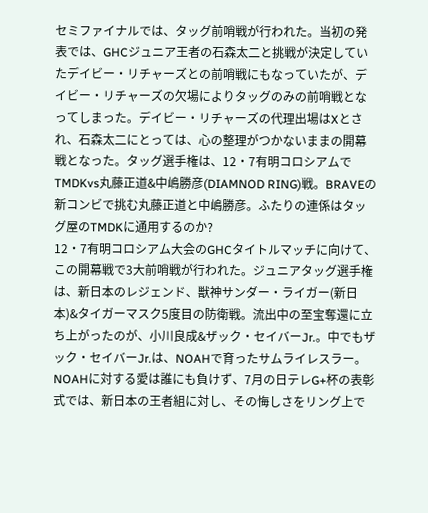セミファイナルでは、タッグ前哨戦が行われた。当初の発表では、GHCジュニア王者の石森太二と挑戦が決定していたデイビー・リチャーズとの前哨戦にもなっていたが、デイビー・リチャーズの欠場によりタッグのみの前哨戦となってしまった。デイビー・リチャーズの代理出場はXとされ、石森太二にとっては、心の整理がつかないままの開幕戦となった。タッグ選手権は、12・7有明コロシアムでTMDKvs丸藤正道&中嶋勝彦(DIAMNOD RING)戦。BRAVEの新コンビで挑む丸藤正道と中嶋勝彦。ふたりの連係はタッグ屋のTMDKに通用するのか?
12・7有明コロシアム大会のGHCタイトルマッチに向けて、この開幕戦で3大前哨戦が行われた。ジュニアタッグ選手権は、新日本のレジェンド、獣神サンダー・ライガー(新日本)&タイガーマスク5度目の防衛戦。流出中の至宝奪還に立ち上がったのが、小川良成&ザック・セイバーJr.。中でもザック・セイバーJr.は、NOAHで育ったサムライレスラー。NOAHに対する愛は誰にも負けず、7月の日テレG+杯の表彰式では、新日本の王者組に対し、その悔しさをリング上で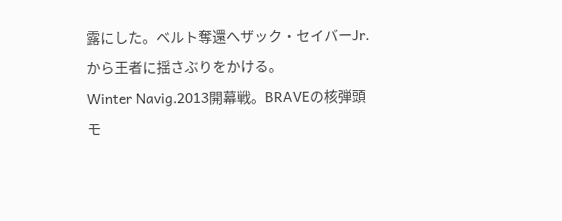露にした。ベルト奪還へザック・セイバーJr.から王者に揺さぶりをかける。
Winter Navig.2013開幕戦。BRAVEの核弾頭モ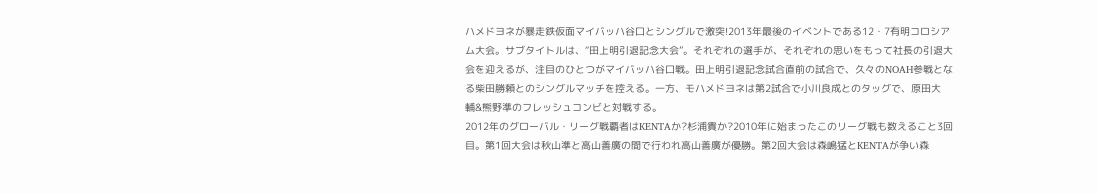ハメドヨネが暴走鉄仮面マイバッハ谷口とシングルで激突!2013年最後のイベントである12・7有明コロシアム大会。サブタイトルは、“田上明引退記念大会”。それぞれの選手が、それぞれの思いをもって社長の引退大会を迎えるが、注目のひとつがマイバッハ谷口戦。田上明引退記念試合直前の試合で、久々のNOAH参戦となる柴田勝頼とのシングルマッチを控える。一方、モハメドヨネは第2試合で小川良成とのタッグで、原田大輔&熊野準のフレッシュコンビと対戦する。
2012年のグローバル・リーグ戦覇者はKENTAか?杉浦貴か?2010年に始まったこのリーグ戦も数えること3回目。第1回大会は秋山準と高山善廣の間で行われ高山善廣が優勝。第2回大会は森嶋猛とKENTAが争い森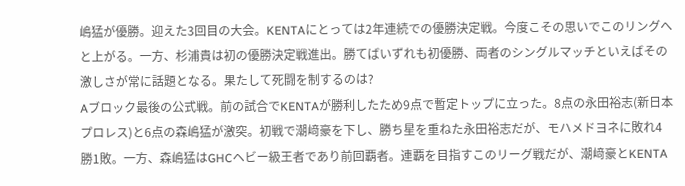嶋猛が優勝。迎えた3回目の大会。KENTAにとっては2年連続での優勝決定戦。今度こその思いでこのリングへと上がる。一方、杉浦貴は初の優勝決定戦進出。勝てばいずれも初優勝、両者のシングルマッチといえばその激しさが常に話題となる。果たして死闘を制するのは?
Aブロック最後の公式戦。前の試合でKENTAが勝利したため9点で暫定トップに立った。8点の永田裕志(新日本プロレス)と6点の森嶋猛が激突。初戦で潮﨑豪を下し、勝ち星を重ねた永田裕志だが、モハメドヨネに敗れ4勝1敗。一方、森嶋猛はGHCヘビー級王者であり前回覇者。連覇を目指すこのリーグ戦だが、潮﨑豪とKENTA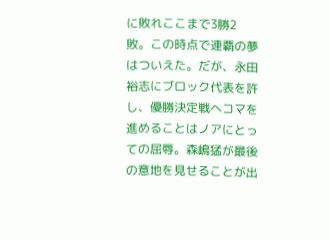に敗れここまで3勝2敗。この時点で連覇の夢はついえた。だが、永田裕志にブロック代表を許し、優勝決定戦へコマを進めることはノアにとっての屈辱。森嶋猛が最後の意地を見せることが出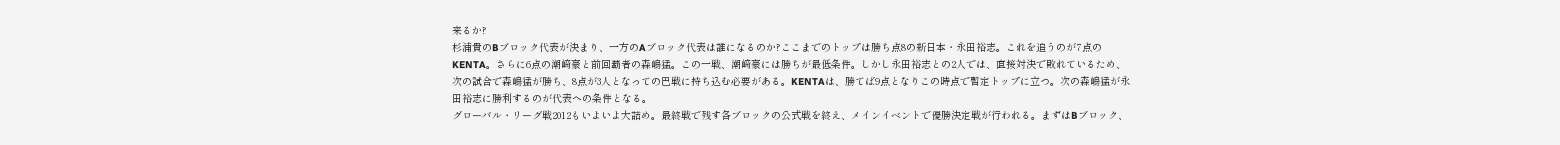来るか?
杉浦貴のBブロック代表が決まり、一方のAブロック代表は誰になるのか?ここまでのトップは勝ち点8の新日本・永田裕志。これを追うのが7点のKENTA。さらに6点の潮﨑豪と前回覇者の森嶋猛。この一戦、潮﨑豪には勝ちが最低条件。しかし永田裕志との2人では、直接対決で敗れているため、次の試合で森嶋猛が勝ち、8点が3人となっての巴戦に持ち込む必要がある。KENTAは、勝てば9点となりこの時点で暫定トップに立つ。次の森嶋猛が永田裕志に勝利するのが代表への条件となる。
グローバル・リーグ戦2012もいよいよ大詰め。最終戦で残す各ブロックの公式戦を終え、メインイベントで優勝決定戦が行われる。まずはBブロック、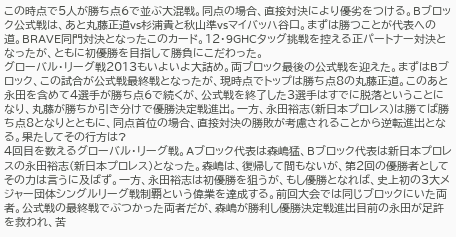この時点で5人が勝ち点6で並ぶ大混戦。同点の場合、直接対決により優劣をつける。Bブロック公式戦は、あと丸藤正道vs杉浦貴と秋山準vsマイバッハ谷口。まずは勝つことが代表への道。BRAVE同門対決となったこのカード。12・9GHCタッグ挑戦を控える正パートナー対決となったが、ともに初優勝を目指して勝負にこだわった。
グローバル・リーグ戦2013もいよいよ大詰め。両ブロック最後の公式戦を迎えた。まずはBブロック、この試合が公式戦最終戦となったが、現時点でトップは勝ち点8の丸藤正道。このあと永田を含めて4選手が勝ち点6で続くが、公式戦を終了した3選手はすでに脱落ということになり、丸藤が勝ちか引き分けで優勝決定戦進出。一方、永田裕志(新日本プロレス)は勝てば勝ち点8となりとともに、同点首位の場合、直接対決の勝敗が考慮されることから逆転進出となる。果たしてその行方は?
4回目を数えるグローバル・リーグ戦。Aブロック代表は森嶋猛、Bブロック代表は新日本プロレスの永田裕志(新日本プロレス)となった。森嶋は、復帰して間もないが、第2回の優勝者としてその力は言うに及ばず。一方、永田裕志は初優勝を狙うが、もし優勝となれば、史上初の3大メジャー団体シングルリーグ戦制覇という偉業を達成する。前回大会では同じブロックにいた両者。公式戦の最終戦でぶつかった両者だが、森嶋が勝利し優勝決定戦進出目前の永田が足許を救われ、苦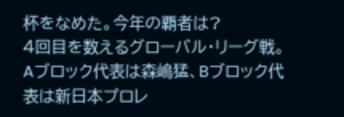杯をなめた。今年の覇者は?
4回目を数えるグローバル・リーグ戦。Aブロック代表は森嶋猛、Bブロック代表は新日本プロレ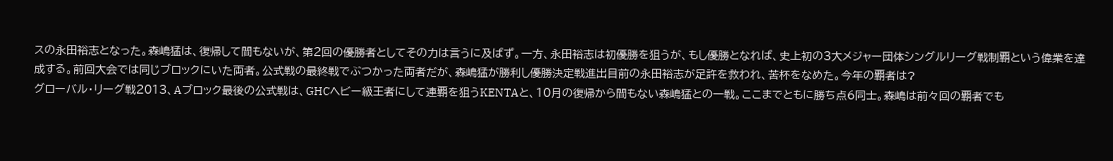スの永田裕志となった。森嶋猛は、復帰して間もないが、第2回の優勝者としてその力は言うに及ばず。一方、永田裕志は初優勝を狙うが、もし優勝となれば、史上初の3大メジャー団体シングルリーグ戦制覇という偉業を達成する。前回大会では同じブロックにいた両者。公式戦の最終戦でぶつかった両者だが、森嶋猛が勝利し優勝決定戦進出目前の永田裕志が足許を救われ、苦杯をなめた。今年の覇者は?
グローバル・リーグ戦2013、Aブロック最後の公式戦は、GHCヘビー級王者にして連覇を狙うKENTAと、10月の復帰から間もない森嶋猛との一戦。ここまでともに勝ち点6同士。森嶋は前々回の覇者でも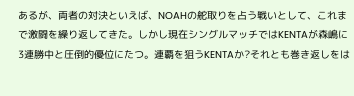あるが、両者の対決といえば、NOAHの舵取りを占う戦いとして、これまで激闘を繰り返してきた。しかし現在シングルマッチではKENTAが森嶋に3連勝中と圧倒的優位にたつ。連覇を狙うKENTAか?それとも巻き返しをは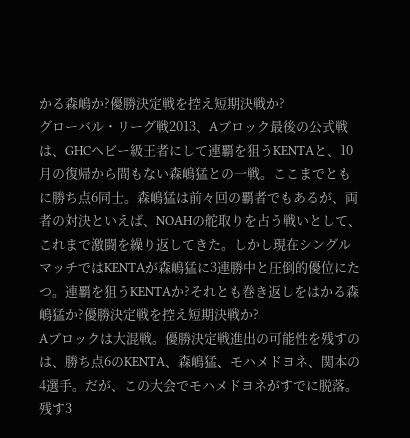かる森嶋か?優勝決定戦を控え短期決戦か?
グローバル・リーグ戦2013、Aブロック最後の公式戦は、GHCヘビー級王者にして連覇を狙うKENTAと、10月の復帰から間もない森嶋猛との一戦。ここまでともに勝ち点6同士。森嶋猛は前々回の覇者でもあるが、両者の対決といえば、NOAHの舵取りを占う戦いとして、これまで激闘を繰り返してきた。しかし現在シングルマッチではKENTAが森嶋猛に3連勝中と圧倒的優位にたつ。連覇を狙うKENTAか?それとも巻き返しをはかる森嶋猛か?優勝決定戦を控え短期決戦か?
Aブロックは大混戦。優勝決定戦進出の可能性を残すのは、勝ち点6のKENTA、森嶋猛、モハメドヨネ、関本の4選手。だが、この大会でモハメドヨネがすでに脱落。残す3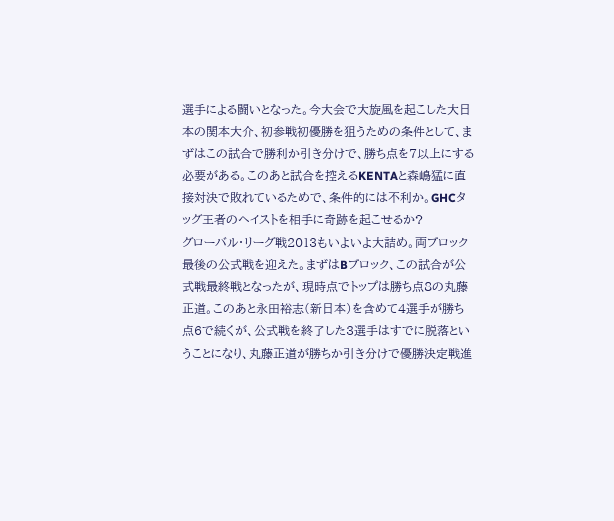選手による闘いとなった。今大会で大旋風を起こした大日本の関本大介、初参戦初優勝を狙うための条件として、まずはこの試合で勝利か引き分けで、勝ち点を7以上にする必要がある。このあと試合を控えるKENTAと森嶋猛に直接対決で敗れているためで、条件的には不利か。GHCタッグ王者のヘイストを相手に奇跡を起こせるか?
グローバル・リーグ戦2013もいよいよ大詰め。両ブロック最後の公式戦を迎えた。まずはBブロック、この試合が公式戦最終戦となったが、現時点でトップは勝ち点8の丸藤正道。このあと永田裕志(新日本)を含めて4選手が勝ち点6で続くが、公式戦を終了した3選手はすでに脱落ということになり、丸藤正道が勝ちか引き分けで優勝決定戦進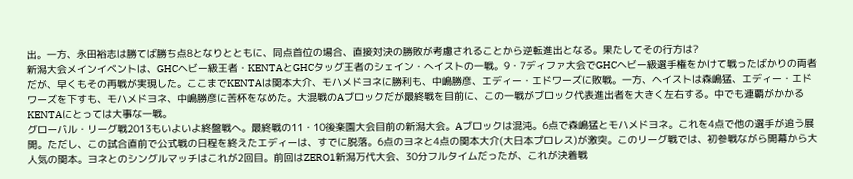出。一方、永田裕志は勝てば勝ち点8となりとともに、同点首位の場合、直接対決の勝敗が考慮されることから逆転進出となる。果たしてその行方は?
新潟大会メインイベントは、GHCヘビー級王者・KENTAとGHCタッグ王者のシェイン・へイストの一戦。9・7ディファ大会でGHCヘビー級選手権をかけて戦ったばかりの両者だが、早くもその再戦が実現した。ここまでKENTAは関本大介、モハメドヨネに勝利も、中嶋勝彦、エディー・エドワーズに敗戦。一方、ヘイストは森嶋猛、エディー・エドワーズを下すも、モハメドヨネ、中嶋勝彦に苦杯をなめた。大混戦のAブロックだが最終戦を目前に、この一戦がブロック代表進出者を大きく左右する。中でも連覇がかかるKENTAにとっては大事な一戦。
グローバル・リーグ戦2013もいよいよ終盤戦へ。最終戦の11・10後楽園大会目前の新潟大会。Aブロックは混沌。6点で森嶋猛とモハメドヨネ。これを4点で他の選手が追う展開。ただし、この試合直前で公式戦の日程を終えたエディーは、すでに脱落。6点のヨネと4点の関本大介(大日本プロレス)が激突。このリーグ戦では、初参戦ながら開幕から大人気の関本。ヨネとのシングルマッチはこれが2回目。前回はZERO1新潟万代大会、30分フルタイムだったが、これが決着戦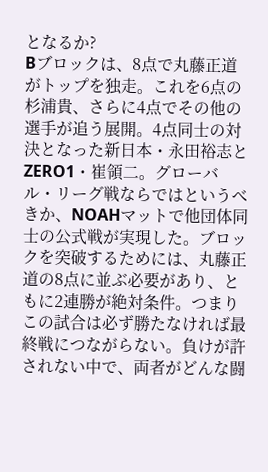となるか?
Bブロックは、8点で丸藤正道がトップを独走。これを6点の杉浦貴、さらに4点でその他の選手が追う展開。4点同士の対決となった新日本・永田裕志とZERO1・崔領二。グローバル・リーグ戦ならではというべきか、NOAHマットで他団体同士の公式戦が実現した。ブロックを突破するためには、丸藤正道の8点に並ぶ必要があり、ともに2連勝が絶対条件。つまりこの試合は必ず勝たなければ最終戦につながらない。負けが許されない中で、両者がどんな闘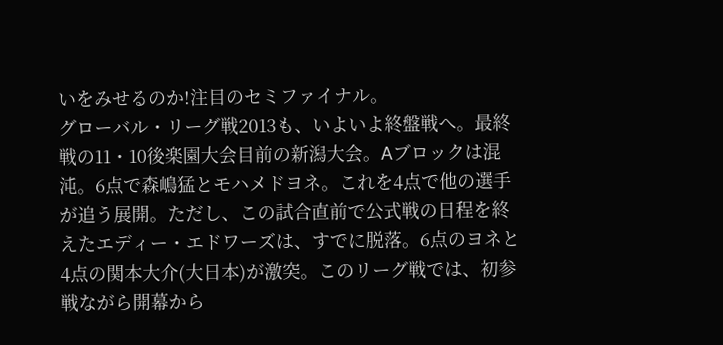いをみせるのか!注目のセミファイナル。
グローバル・リーグ戦2013も、いよいよ終盤戦へ。最終戦の11・10後楽園大会目前の新潟大会。Aブロックは混沌。6点で森嶋猛とモハメドヨネ。これを4点で他の選手が追う展開。ただし、この試合直前で公式戦の日程を終えたエディー・エドワーズは、すでに脱落。6点のヨネと4点の関本大介(大日本)が激突。このリーグ戦では、初参戦ながら開幕から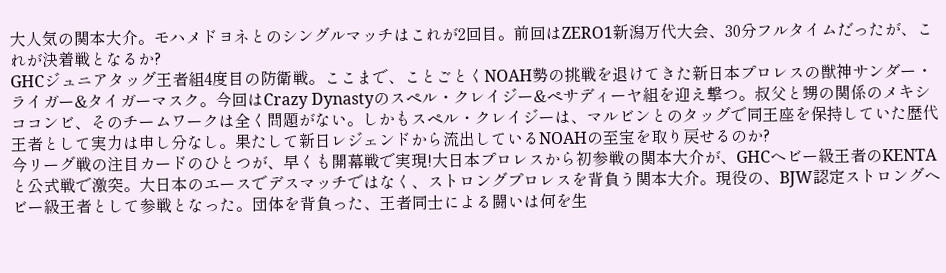大人気の関本大介。モハメドヨネとのシングルマッチはこれが2回目。前回はZERO1新潟万代大会、30分フルタイムだったが、これが決着戦となるか?
GHCジュニアタッグ王者組4度目の防衛戦。ここまで、ことごとくNOAH勢の挑戦を退けてきた新日本プロレスの獣神サンダー・ライガー&タイガーマスク。今回はCrazy Dynastyのスペル・クレイジー&ペサディーヤ組を迎え撃つ。叔父と甥の関係のメキシココンビ、そのチームワークは全く問題がない。しかもスペル・クレイジーは、マルビンとのタッグで同王座を保持していた歴代王者として実力は申し分なし。果たして新日レジェンドから流出しているNOAHの至宝を取り戻せるのか?
今リーグ戦の注目カードのひとつが、早くも開幕戦で実現!大日本プロレスから初参戦の関本大介が、GHCヘビー級王者のKENTAと公式戦で激突。大日本のエースでデスマッチではなく、ストロングプロレスを背負う関本大介。現役の、BJW認定ストロングヘビー級王者として参戦となった。団体を背負った、王者同士による闘いは何を生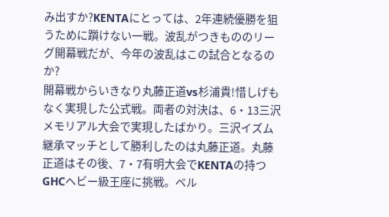み出すか?KENTAにとっては、2年連続優勝を狙うために躓けない一戦。波乱がつきもののリーグ開幕戦だが、今年の波乱はこの試合となるのか?
開幕戦からいきなり丸藤正道vs杉浦貴!惜しげもなく実現した公式戦。両者の対決は、6・13三沢メモリアル大会で実現したばかり。三沢イズム継承マッチとして勝利したのは丸藤正道。丸藤正道はその後、7・7有明大会でKENTAの持つGHCヘビー級王座に挑戦。ベル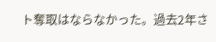ト奪取はならなかった。過去2年さ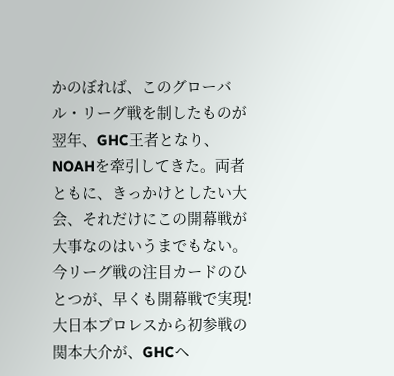かのぼれば、このグローバル・リーグ戦を制したものが翌年、GHC王者となり、NOAHを牽引してきた。両者ともに、きっかけとしたい大会、それだけにこの開幕戦が大事なのはいうまでもない。
今リーグ戦の注目カードのひとつが、早くも開幕戦で実現!大日本プロレスから初参戦の関本大介が、GHCヘ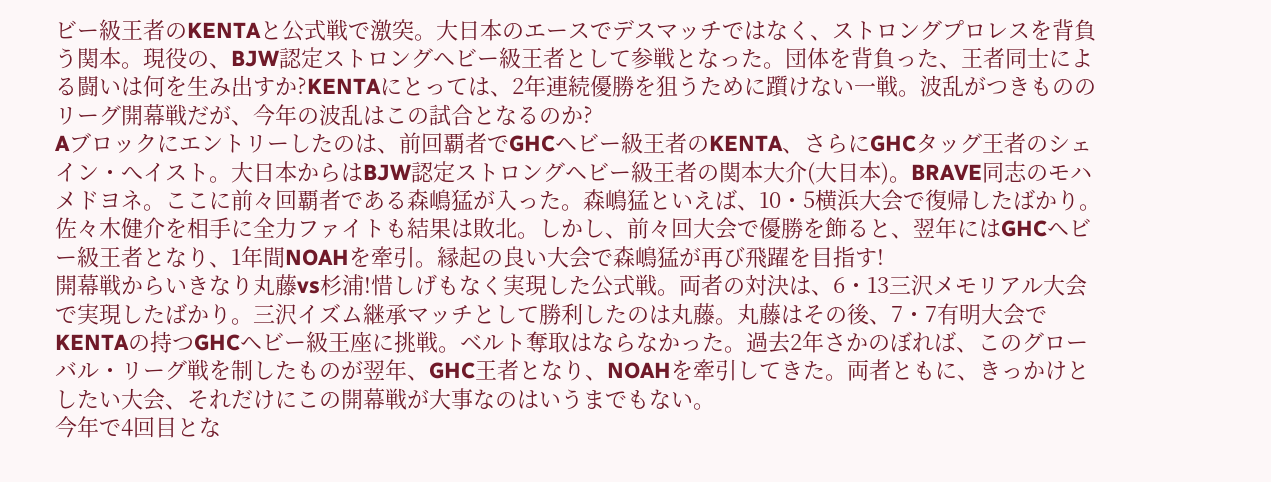ビー級王者のKENTAと公式戦で激突。大日本のエースでデスマッチではなく、ストロングプロレスを背負う関本。現役の、BJW認定ストロングヘビー級王者として参戦となった。団体を背負った、王者同士による闘いは何を生み出すか?KENTAにとっては、2年連続優勝を狙うために躓けない一戦。波乱がつきもののリーグ開幕戦だが、今年の波乱はこの試合となるのか?
Aブロックにエントリーしたのは、前回覇者でGHCヘビー級王者のKENTA、さらにGHCタッグ王者のシェイン・へイスト。大日本からはBJW認定ストロングヘビー級王者の関本大介(大日本)。BRAVE同志のモハメドヨネ。ここに前々回覇者である森嶋猛が入った。森嶋猛といえば、10・5横浜大会で復帰したばかり。佐々木健介を相手に全力ファイトも結果は敗北。しかし、前々回大会で優勝を飾ると、翌年にはGHCヘビー級王者となり、1年間NOAHを牽引。縁起の良い大会で森嶋猛が再び飛躍を目指す!
開幕戦からいきなり丸藤vs杉浦!惜しげもなく実現した公式戦。両者の対決は、6・13三沢メモリアル大会で実現したばかり。三沢イズム継承マッチとして勝利したのは丸藤。丸藤はその後、7・7有明大会でKENTAの持つGHCヘビー級王座に挑戦。ベルト奪取はならなかった。過去2年さかのぼれば、このグローバル・リーグ戦を制したものが翌年、GHC王者となり、NOAHを牽引してきた。両者ともに、きっかけとしたい大会、それだけにこの開幕戦が大事なのはいうまでもない。
今年で4回目とな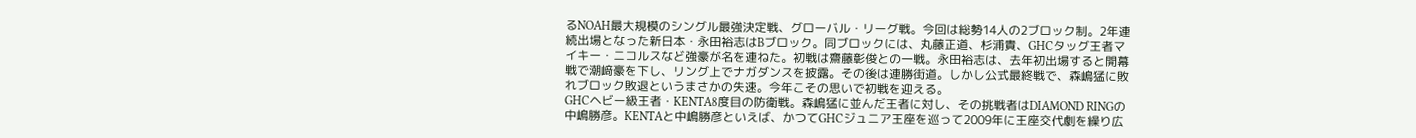るNOAH最大規模のシングル最強決定戦、グローバル・リーグ戦。今回は総勢14人の2ブロック制。2年連続出場となった新日本・永田裕志はBブロック。同ブロックには、丸藤正道、杉浦貴、GHCタッグ王者マイキー・ニコルスなど強豪が名を連ねた。初戦は齋藤彰俊との一戦。永田裕志は、去年初出場すると開幕戦で潮﨑豪を下し、リング上でナガダンスを披露。その後は連勝街道。しかし公式最終戦で、森嶋猛に敗れブロック敗退というまさかの失速。今年こその思いで初戦を迎える。
GHCヘビー級王者・KENTA8度目の防衛戦。森嶋猛に並んだ王者に対し、その挑戦者はDIAMOND RINGの中嶋勝彦。KENTAと中嶋勝彦といえば、かつてGHCジュニア王座を巡って2009年に王座交代劇を繰り広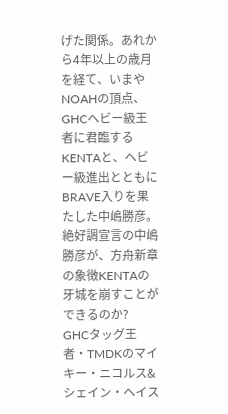げた関係。あれから4年以上の歳月を経て、いまやNOAHの頂点、GHCヘビー級王者に君臨するKENTAと、ヘビー級進出とともにBRAVE入りを果たした中嶋勝彦。絶好調宣言の中嶋勝彦が、方舟新章の象徴KENTAの牙城を崩すことができるのか?
GHCタッグ王者・TMDKのマイキー・ニコルス&シェイン・ヘイス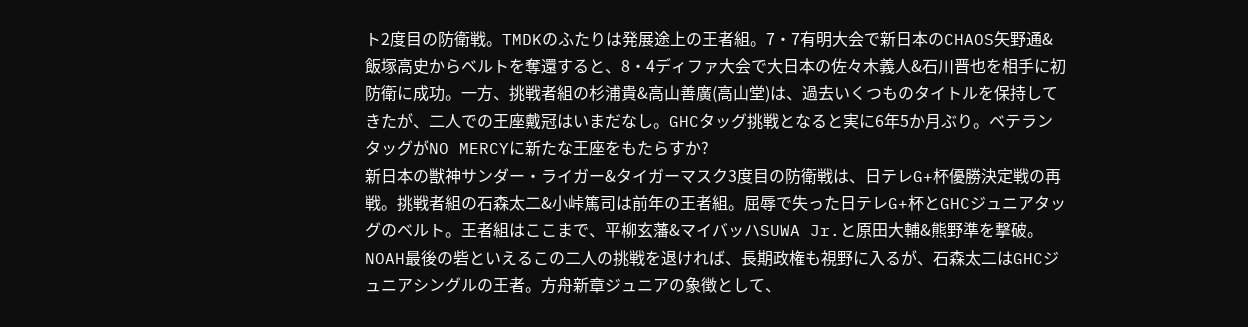ト2度目の防衛戦。TMDKのふたりは発展途上の王者組。7・7有明大会で新日本のCHAOS矢野通&飯塚高史からベルトを奪還すると、8・4ディファ大会で大日本の佐々木義人&石川晋也を相手に初防衛に成功。一方、挑戦者組の杉浦貴&高山善廣(高山堂)は、過去いくつものタイトルを保持してきたが、二人での王座戴冠はいまだなし。GHCタッグ挑戦となると実に6年5か月ぶり。ベテランタッグがNO MERCYに新たな王座をもたらすか?
新日本の獣神サンダー・ライガー&タイガーマスク3度目の防衛戦は、日テレG+杯優勝決定戦の再戦。挑戦者組の石森太二&小峠篤司は前年の王者組。屈辱で失った日テレG+杯とGHCジュニアタッグのベルト。王者組はここまで、平柳玄藩&マイバッハSUWA Jr.と原田大輔&熊野準を撃破。NOAH最後の砦といえるこの二人の挑戦を退ければ、長期政権も視野に入るが、石森太二はGHCジュニアシングルの王者。方舟新章ジュニアの象徴として、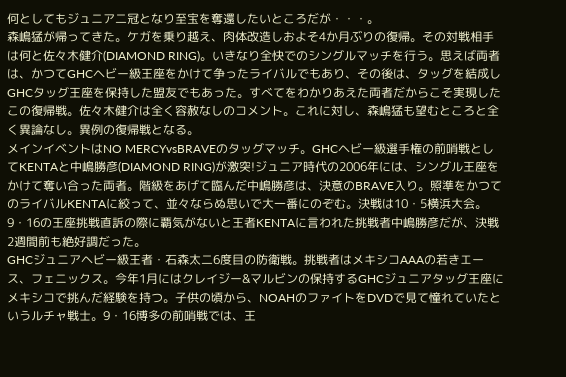何としてもジュニア二冠となり至宝を奪還したいところだが・・・。
森嶋猛が帰ってきた。ケガを乗り越え、肉体改造しおよそ4か月ぶりの復帰。その対戦相手は何と佐々木健介(DIAMOND RING)。いきなり全快でのシングルマッチを行う。思えば両者は、かつてGHCヘビー級王座をかけて争ったライバルでもあり、その後は、タッグを結成しGHCタッグ王座を保持した盟友でもあった。すべてをわかりあえた両者だからこそ実現したこの復帰戦。佐々木健介は全く容赦なしのコメント。これに対し、森嶋猛も望むところと全く異論なし。異例の復帰戦となる。
メインイベントはNO MERCYvsBRAVEのタッグマッチ。GHCヘビー級選手権の前哨戦としてKENTAと中嶋勝彦(DIAMOND RING)が激突!ジュニア時代の2006年には、シングル王座をかけて奪い合った両者。階級をあげて臨んだ中嶋勝彦は、決意のBRAVE入り。照準をかつてのライバルKENTAに絞って、並々ならぬ思いで大一番にのぞむ。決戦は10・5横浜大会。9・16の王座挑戦直訴の際に覇気がないと王者KENTAに言われた挑戦者中嶋勝彦だが、決戦2週間前も絶好調だった。
GHCジュニアヘビー級王者・石森太二6度目の防衛戦。挑戦者はメキシコAAAの若きエース、フェニックス。今年1月にはクレイジー&マルビンの保持するGHCジュニアタッグ王座にメキシコで挑んだ経験を持つ。子供の頃から、NOAHのファイトをDVDで見て憧れていたというルチャ戦士。9・16博多の前哨戦では、王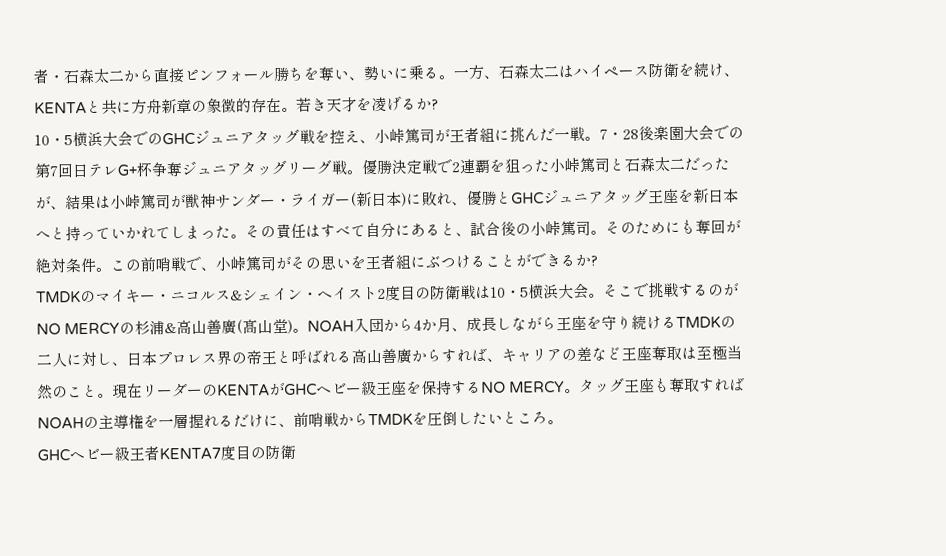者・石森太二から直接ピンフォール勝ちを奪い、勢いに乗る。一方、石森太二はハイペース防衛を続け、KENTAと共に方舟新章の象徴的存在。若き天才を凌げるか?
10・5横浜大会でのGHCジュニアタッグ戦を控え、小峠篤司が王者組に挑んだ一戦。7・28後楽園大会での第7回日テレG+杯争奪ジュニアタッグリーグ戦。優勝決定戦で2連覇を狙った小峠篤司と石森太二だったが、結果は小峠篤司が獣神サンダー・ライガー(新日本)に敗れ、優勝とGHCジュニアタッグ王座を新日本へと持っていかれてしまった。その責任はすべて自分にあると、試合後の小峠篤司。そのためにも奪回が絶対条件。この前哨戦で、小峠篤司がその思いを王者組にぶつけることができるか?
TMDKのマイキー・ニコルス&シェイン・ヘイスト2度目の防衛戦は10・5横浜大会。そこで挑戦するのがNO MERCYの杉浦&高山善廣(髙山堂)。NOAH入団から4か月、成長しながら王座を守り続けるTMDKの二人に対し、日本プロレス界の帝王と呼ばれる高山善廣からすれば、キャリアの差など王座奪取は至極当然のこと。現在リーダーのKENTAがGHCヘビー級王座を保持するNO MERCY。タッグ王座も奪取すればNOAHの主導権を一層握れるだけに、前哨戦からTMDKを圧倒したいところ。
GHCヘビー級王者KENTA7度目の防衛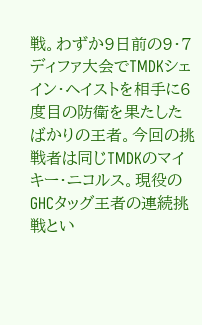戦。わずか9日前の9・7ディファ大会でTMDKシェイン・ヘイストを相手に6度目の防衛を果たしたばかりの王者。今回の挑戦者は同じTMDKのマイキー・ニコルス。現役のGHCタッグ王者の連続挑戦とい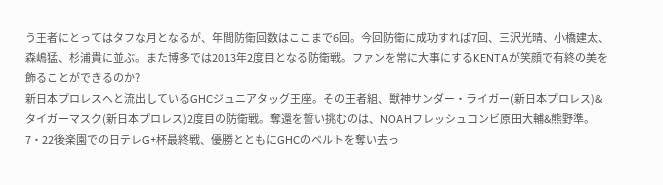う王者にとってはタフな月となるが、年間防衛回数はここまで6回。今回防衛に成功すれば7回、三沢光晴、小橋建太、森嶋猛、杉浦貴に並ぶ。また博多では2013年2度目となる防衛戦。ファンを常に大事にするKENTAが笑顔で有終の美を飾ることができるのか?
新日本プロレスへと流出しているGHCジュニアタッグ王座。その王者組、獣神サンダー・ライガー(新日本プロレス)&タイガーマスク(新日本プロレス)2度目の防衛戦。奪還を誓い挑むのは、NOAHフレッシュコンビ原田大輔&熊野準。7・22後楽園での日テレG+杯最終戦、優勝とともにGHCのベルトを奪い去っ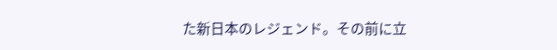た新日本のレジェンド。その前に立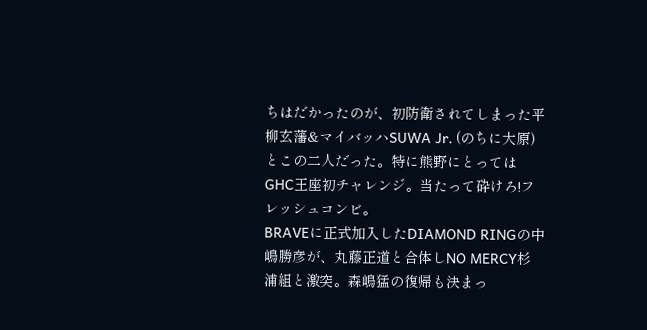ちはだかったのが、初防衛されてしまった平柳玄藩&マイバッハSUWA Jr. (のちに大原)とこの二人だった。特に熊野にとってはGHC王座初チャレンジ。当たって砕けろ!フレッシュコンビ。
BRAVEに正式加入したDIAMOND RINGの中嶋勝彦が、丸藤正道と合体しNO MERCY杉浦組と激突。森嶋猛の復帰も決まっ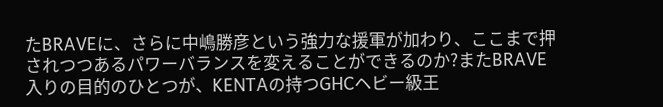たBRAVEに、さらに中嶋勝彦という強力な援軍が加わり、ここまで押されつつあるパワーバランスを変えることができるのか?またBRAVE入りの目的のひとつが、KENTAの持つGHCヘビー級王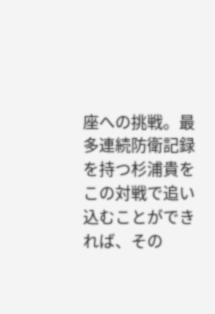座への挑戦。最多連続防衛記録を持つ杉浦貴をこの対戦で追い込むことができれば、その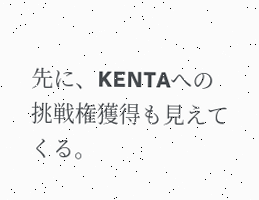先に、KENTAへの挑戦権獲得も見えてくる。